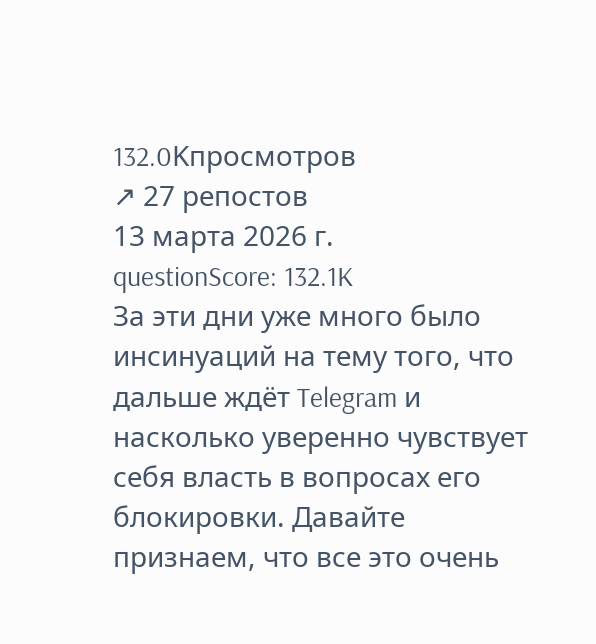132.0Kпросмотров
↗ 27 репостов
13 марта 2026 г.
questionScore: 132.1K
За эти дни уже много было инсинуаций на тему того, что дальше ждёт Telegram и насколько уверенно чувствует себя власть в вопросах его блокировки. Давайте признаем, что все это очень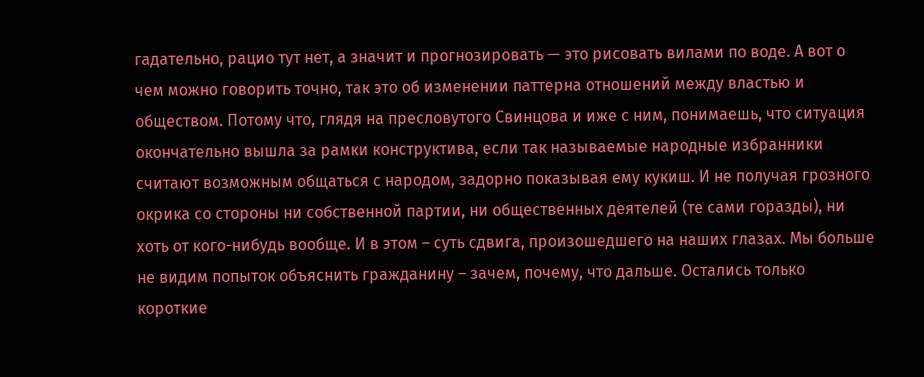гадательно, рацио тут нет, а значит и прогнозировать — это рисовать вилами по воде. А вот о чем можно говорить точно, так это об изменении паттерна отношений между властью и обществом. Потому что, глядя на пресловутого Свинцова и иже с ним, понимаешь, что ситуация окончательно вышла за рамки конструктива, если так называемые народные избранники считают возможным общаться с народом, задорно показывая ему кукиш. И не получая грозного окрика со стороны ни собственной партии, ни общественных деятелей (те сами горазды), ни хоть от кого-нибудь вообще. И в этом – суть сдвига, произошедшего на наших глазах. Мы больше не видим попыток объяснить гражданину – зачем, почему, что дальше. Остались только короткие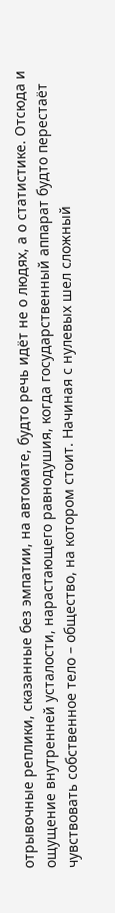отрывочные реплики, сказанные без эмпатии, на автомате, будто речь идёт не о людях, а о статистике. Отсюда и ощущение внутренней усталости, нарастающего равнодушия, когда государственный аппарат будто перестаёт чувствовать собственное тело – общество, на котором стоит. Начиная с нулевых шел сложный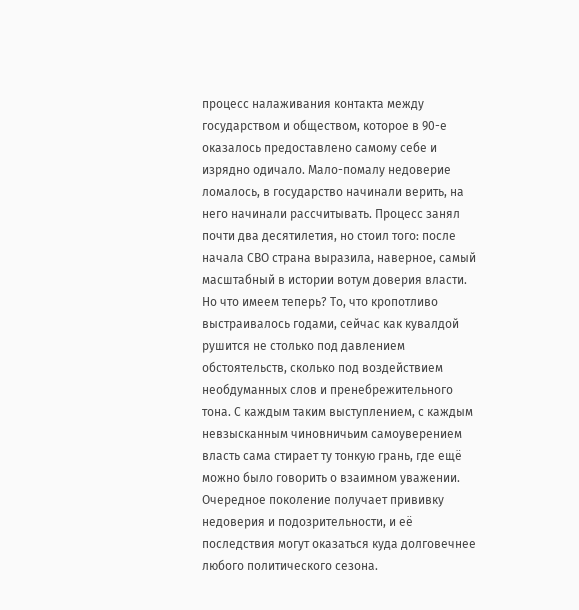процесс налаживания контакта между государством и обществом, которое в 90-е оказалось предоставлено самому себе и изрядно одичало. Мало-помалу недоверие ломалось, в государство начинали верить, на него начинали рассчитывать. Процесс занял почти два десятилетия, но стоил того: после начала СВО страна выразила, наверное, самый масштабный в истории вотум доверия власти. Но что имеем теперь? То, что кропотливо выстраивалось годами, сейчас как кувалдой рушится не столько под давлением обстоятельств, сколько под воздействием необдуманных слов и пренебрежительного тона. С каждым таким выступлением, с каждым невзысканным чиновничьим самоуверением власть сама стирает ту тонкую грань, где ещё можно было говорить о взаимном уважении. Очередное поколение получает прививку недоверия и подозрительности, и её последствия могут оказаться куда долговечнее любого политического сезона.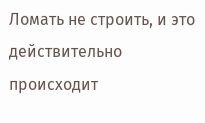Ломать не строить, и это действительно происходит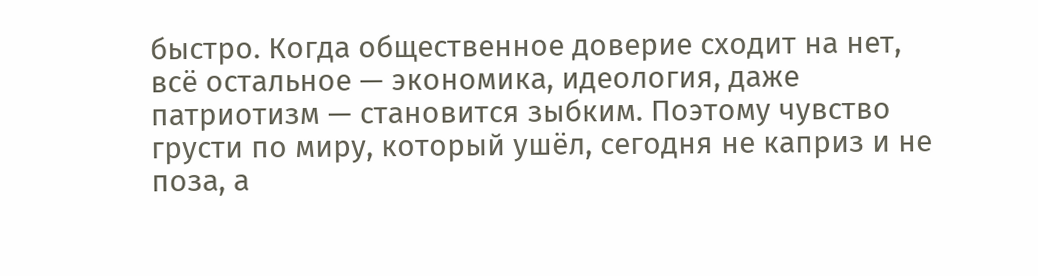быстро. Когда общественное доверие сходит на нет, всё остальное — экономика, идеология, даже патриотизм — становится зыбким. Поэтому чувство грусти по миру, который ушёл, сегодня не каприз и не поза, а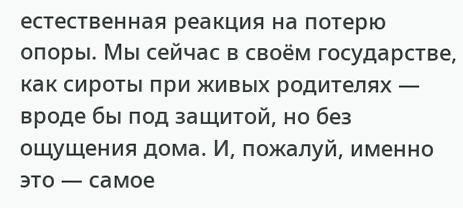естественная реакция на потерю опоры. Мы сейчас в своём государстве, как сироты при живых родителях — вроде бы под защитой, но без ощущения дома. И, пожалуй, именно это — самое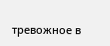тревожное в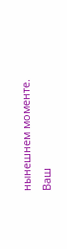нынешнем моменте. Ваш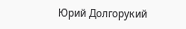Юрий Долгорукий